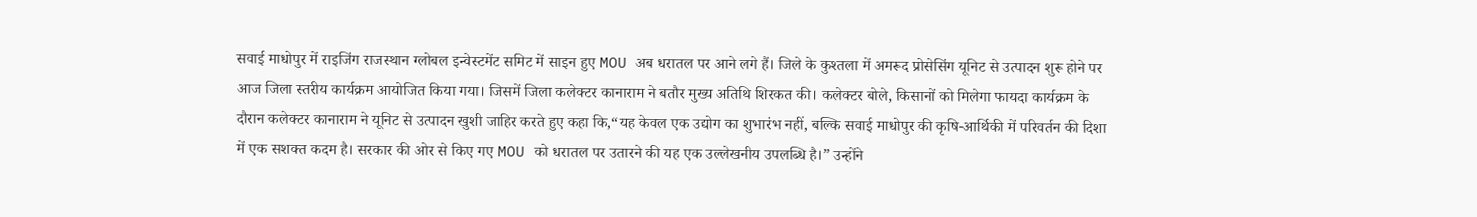सवाई माधोपुर में राइजिंग राजस्थान ग्लोबल इन्वेस्टमेंट समिट में साइन हुए MOU अब धरातल पर आने लगे हैं। जिले के कुश्तला में अमरूद प्रोसेसिंग यूनिट से उत्पादन शुरू होने पर आज जिला स्तरीय कार्यक्रम आयोजित किया गया। जिसमें जिला कलेक्टर कानाराम ने बतौर मुख्य अतिथि शिरकत की। कलेक्टर बोले, किसानों को मिलेगा फायदा कार्यक्रम के दौरान कलेक्टर कानाराम ने यूनिट से उत्पादन खुशी जाहिर करते हुए कहा कि,“यह केवल एक उद्योग का शुभारंभ नहीं, बल्कि सवाई माधोपुर की कृषि-आर्थिकी में परिवर्तन की दिशा में एक सशक्त कदम है। सरकार की ओर से किए गए MOU को धरातल पर उतारने की यह एक उल्लेखनीय उपलब्धि है।” उन्होंने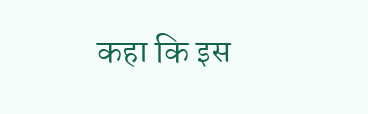कहा कि इस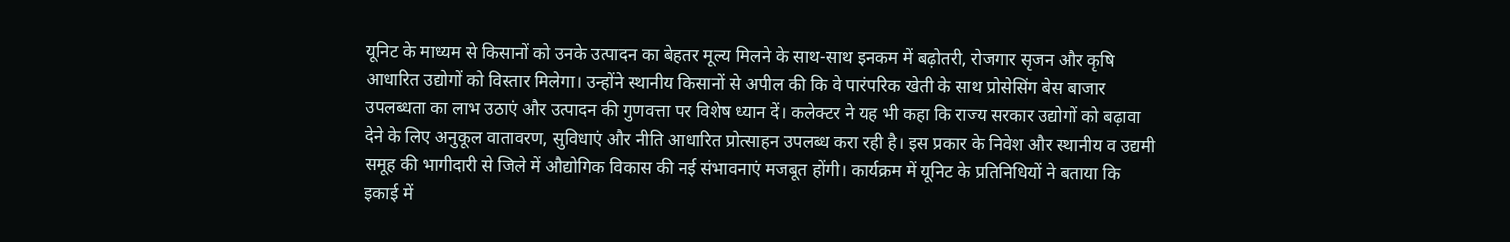यूनिट के माध्यम से किसानों को उनके उत्पादन का बेहतर मूल्य मिलने के साथ-साथ इनकम में बढ़ोतरी, रोजगार सृजन और कृषि आधारित उद्योगों को विस्तार मिलेगा। उन्होंने स्थानीय किसानों से अपील की कि वे पारंपरिक खेती के साथ प्रोसेसिंग बेस बाजार उपलब्धता का लाभ उठाएं और उत्पादन की गुणवत्ता पर विशेष ध्यान दें। कलेक्टर ने यह भी कहा कि राज्य सरकार उद्योगों को बढ़ावा देने के लिए अनुकूल वातावरण, सुविधाएं और नीति आधारित प्रोत्साहन उपलब्ध करा रही है। इस प्रकार के निवेश और स्थानीय व उद्यमी समूह की भागीदारी से जिले में औद्योगिक विकास की नई संभावनाएं मजबूत होंगी। कार्यक्रम में यूनिट के प्रतिनिधियों ने बताया कि इकाई में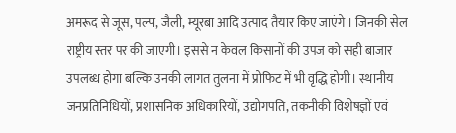अमरूद से जूस, पल्प, जैली, म्यूरबा आदि उत्पाद तैयार किए जाएंगे। जिनकी सेल राष्ट्रीय स्तर पर की जाएगी। इससे न केवल किसानों की उपज को सही बाजार उपलब्ध होगा बल्कि उनकी लागत तुलना में प्रोफिट में भी वृद्धि होगी। स्थानीय जनप्रतिनिधियों, प्रशासनिक अधिकारियों, उद्योगपति, तकनीकी विशेषज्ञों एवं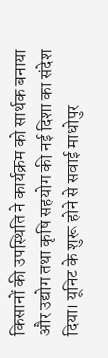किसानों की उपस्थिति ने कार्यक्रम को सार्थक बनाया और उद्योग तथा कृषि सहयोग की नई दिशा का संदेश दिया। यूनिट के शुरू होने से सवाई माधोपुर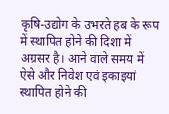कृषि-उद्योग के उभरते हब के रूप में स्थापित होने की दिशा में अग्रसर है। आने वाले समय में ऐसे और निवेश एवं इकाइयां स्थापित होने की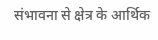संभावना से क्षेत्र के आर्थिक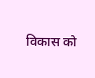विकास को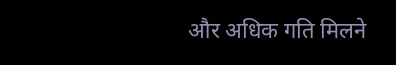और अधिक गति मिलने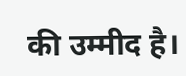की उम्मीद है।